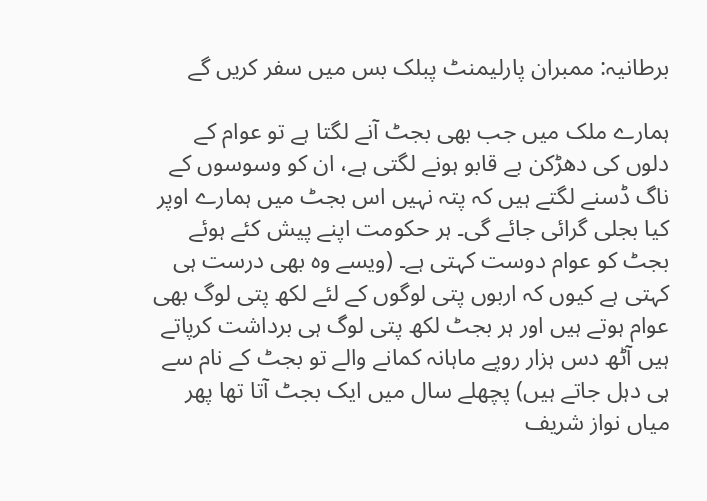برطانیہ: ممبران پارلیمنٹ پبلک بس میں سفر کریں گے

ہمارے ملک میں جب بھی بجٹ آنے لگتا ہے تو عوام کے دلوں کی دھڑکن بے قابو ہونے لگتی ہے، ان کو وسوسوں کے ناگ ڈسنے لگتے ہیں کہ پتہ نہیں اس بجٹ میں ہمارے اوپر کیا بجلی گرائی جائے گی۔ ہر حکومت اپنے پیش کئے ہوئے بجٹ کو عوام دوست کہتی ہے۔ (ویسے وہ بھی درست ہی کہتی ہے کیوں کہ اربوں پتی لوگوں کے لئے لکھ پتی لوگ بھی عوام ہوتے ہیں اور ہر بجٹ لکھ پتی لوگ ہی برداشت کرپاتے ہیں آٹھ دس ہزار روپے ماہانہ کمانے والے تو بجٹ کے نام سے ہی دہل جاتے ہیں) پچھلے سال میں ایک بجٹ آتا تھا پھر میاں نواز شریف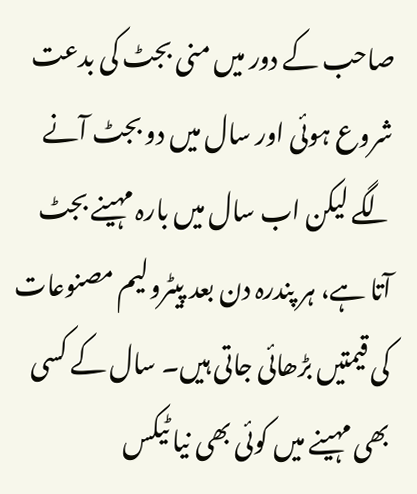صاحب کے دور میں منی بجٹ کی بدعت شروع ہوئی اور سال میں دو بجٹ آنے لگے لیکن اب سال میں بارہ مہینے بجٹ آتا ہے، ہر پندرہ دن بعد پیٹرولیم مصنوعات کی قیمتیں بڑھائی جاتی ہیں۔ سال کے کسی بھی مہینے میں کوئی بھی نیا ٹیکس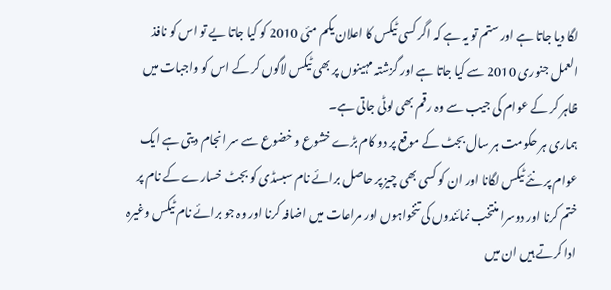لگا دیا جاتا ہے اور ستم تو یہ ہے کہ اگر کسی ٹیکس کا اعلان یکم مئی 2010 کو کیا جاتا یے تو اس کو نافذ العمل جنوری 2010 سے کیا جاتا ہے اور گزشتہ مہینوں پر بھی ٹیکس لاگوں کر کے اس کو واجبات میں ظاہر کر کے عوام کی جیب سے وہ رقم بھی لوٹی جاتی ہے۔
ہماری ہر حکومت ہر سال بجٹ کے موقع پر دو کام بڑے خشوع و خضوع سے سر انجام دیتی ہے ایک عوام پر نئے ٹیکس لگانا اور ان کو کسی بھی چیز پر حاصل برائے نام سبسڈی کو بجٹ خسارے کے نام پر ختم کرنا اور دوسرا منتخب نمائندوں کی تنخواہوں اور مراعات میں اضافہ کرنا اور وہ جو برائے نام ٹیکس وغیرہ ادا کرتے ہیں ان میں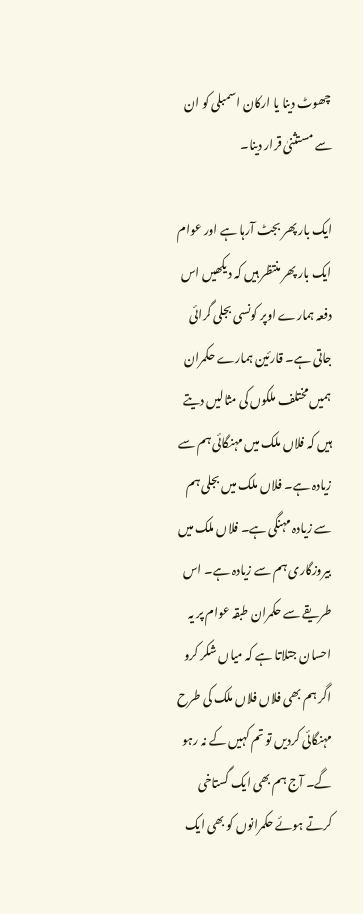چھوٹ دینا یا ارکان اسمبلی کو ان سے مستثنیٰ قرار دینا۔

ایک بار پھر بجٹ آرہا ہے اور عوام ایک بار پھر منتظر ہیں کہ دیکھیں اس دفعہ ہمارے اوپر کونسی بجلی گرائی جاتی ہے۔ قارئین ہمارے حکمران ہمیں مختلف ملکوں کی مثالیں دیتے ہیں کہ فلاں ملک میں مہنگائی ہم سے زیادہ ہے۔ فلاں ملک میں بجلی ہم سے زیادہ مہنگی ہے۔ فلاں ملک میں بیروزگاری ہم سے زیادہ ہے۔ اس طریقے سے حکمران طبقہ عوام پر یہ احسان جتلاتا ہے کہ میاں شکر کرو اگر ہم بھی فلاں فلاں ملک کی طرح مہنگائی کردیں تو تم کہیں کے نہ رہو گے۔ آج ہم بھی ایک گستاخی کرتے ہوئے حکمرانوں کو بھی ایک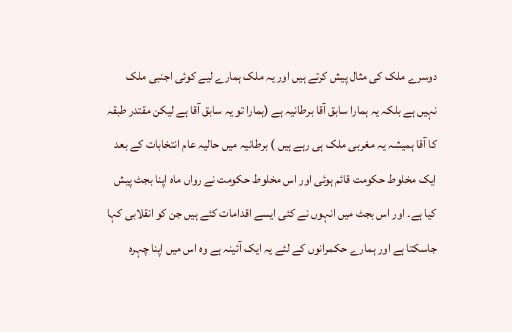دوسرے ملک کی مثال پیش کرتے ہیں اور یہ ملک ہمارے لیے کوئی اجنبی ملک نہیں ہے بلکہ یہ ہمارا سابق آقا برطانیہ ہے (ہمارا تو یہ سابق آقا ہے لیکن مقتدر طبقہ کا آقا ہمیشہ یہ مغربی ملک ہی رہے ہیں ) برطانیہ میں حالیہ عام انتخابات کے بعد ایک مخلوط حکومت قائم ہوئی اور اس مخلوط حکومت نے رواں ماہ اپنا بجٹ پیش کیا ہے۔ اور اس بجٹ میں انہوں نے کئی ایسے اقدامات کئے ہیں جن کو انقلابی کہا جاسکتا ہے اور ہمارے حکمرانوں کے لئے یہ ایک آئینہ ہے وہ اس میں اپنا چہرہ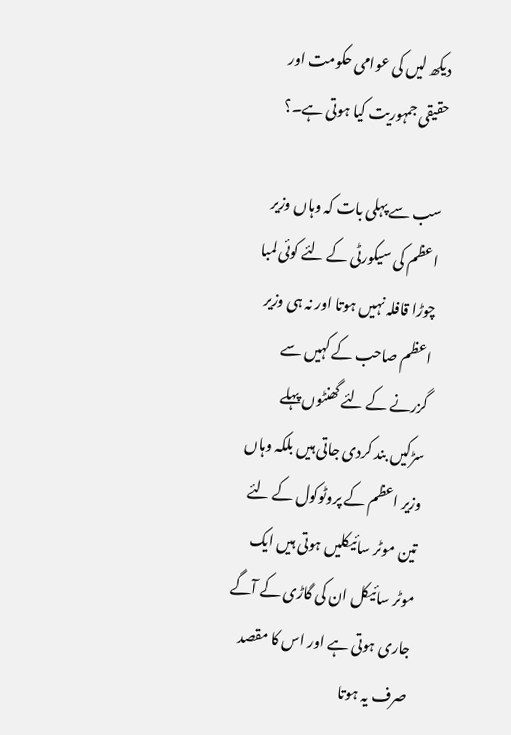دیکھ لیں کی عوامی حکومت اور حقیقی جمہوریت کیا ہوتی ہے۔؟

سب سے پہلی بات کہ وہاں وزیر اعظم کی سیکورٹی کے لئے کوئی لمبا چوڑا قافلہ نہیں ہوتا اور نہ ہی وزیر اعظم صاحب کے کہیں سے گزرنے کے لئے گھنٹوں پہلے سڑکیں بند کردی جاتی ہیں بلکہ وہاں وزیر اعظم کے پروٹوکول کے لئے تین موٹر سائیکلیں ہوتی ہیں ایک موٹر سائیکل ان کی گاڑی کے آگے جاری ہوتی ہے اور اس کا مقصد صرف یہ ہوتا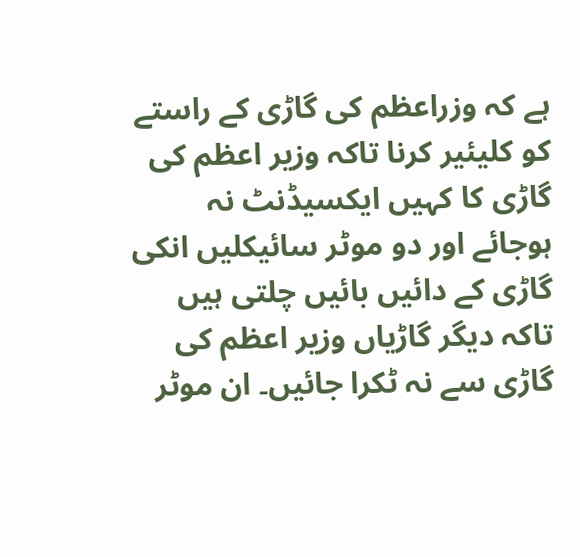ہے کہ وزراعظم کی گاڑی کے راستے کو کلیئیر کرنا تاکہ وزیر اعظم کی گاڑی کا کہیں ایکسیڈنٹ نہ ہوجائے اور دو موٹر سائیکلیں انکی گاڑی کے دائیں بائیں چلتی ہیں تاکہ دیگر گاڑیاں وزیر اعظم کی گاڑی سے نہ ٹکرا جائیں۔ ان موٹر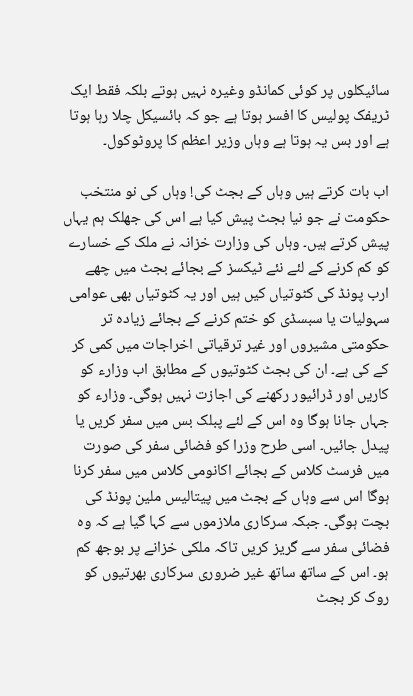سائیکلوں پر کوئی کمانڈو وغیرہ نہیں ہوتے بلکہ فقط ایک ٹریفک پولیس کا افسر ہوتا ہے جو کہ بائسیکل چلا رہا ہوتا ہے اور بس یہ ہوتا ہے وہاں وزیر اعظم کا پروٹوکول۔

اب بات کرتے ہیں وہاں کے بجٹ کی! وہاں کی نو منتخب حکومت نے جو نیا بجٹ پیش کیا ہے اس کی جھلک ہم یہاں پیش کرتے ہیں۔ وہاں کی وزارت خزانہ نے ملک کے خسارے کو کم کرنے کے لئے نئے ٹیکسز کے بجائے بجٹ میں چھے ارب پونڈ کی کٹوتیاں کیں ہیں اور یہ کٹوتیاں بھی عوامی سہولیات یا سبسڈی کو ختم کرنے کے بجائے زیادہ تر حکومتی مشیروں اور غیر ترقیاتی اخراجات میں کمی کر کے کی ہے۔ ان کی بجٹ کٹوتیوں کے مطابق اب وزارء کو کاریں اور ڈرائیور رکھنے کی اجازت نہیں ہوگی۔ وزارء کو جہاں جانا ہوگا وہ اس کے لئے پبلک بس میں سفر کریں یا پیدل جائیں۔ اسی طرح وزرا کو فضائی سفر کی صورت میں فرسٹ کلاس کے بجائے اکانومی کلاس میں سفر کرنا ہوگا اس سے وہاں کے بجٹ میں پیتالیس ملین پونڈ کی بچت ہوگی۔ جبکہ سرکاری ملازموں سے کہا گیا ہے کہ وہ فضائی سفر سے گریز کریں تاکہ ملکی خزانے پر بوجھ کم ہو۔ اس کے ساتھ ساتھ غیر ضروری سرکاری بھرتیوں کو روک کر بجٹ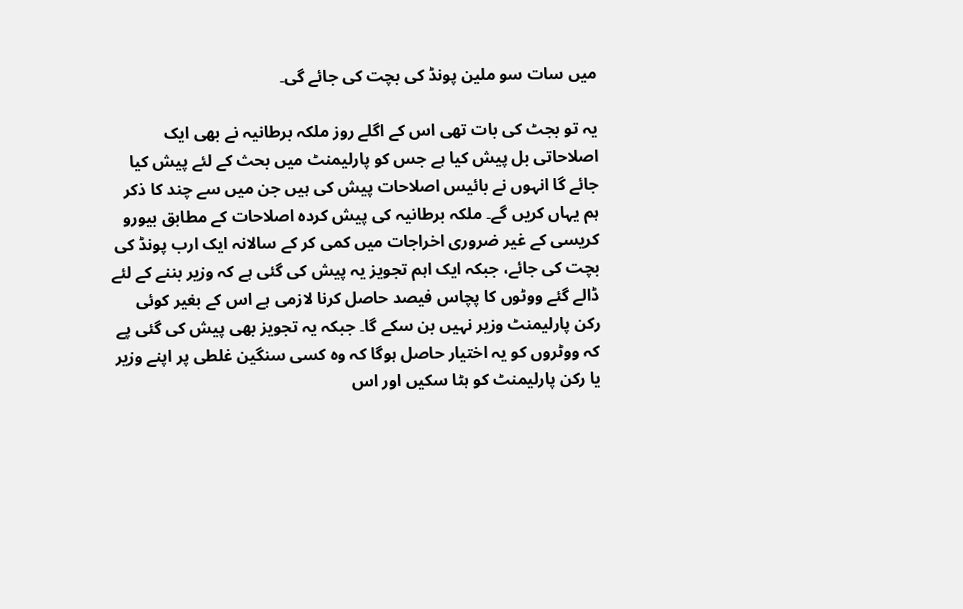میں سات سو ملین پونڈ کی بچت کی جائے گی۔

یہ تو بجٹ کی بات تھی اس کے اگلے روز ملکہ برطانیہ نے بھی ایک اصلاحاتی بل پیش کیا ہے جس کو پارلیمنٹ میں بحث کے لئے پیش کیا جائے گا انہوں نے بائیس اصلاحات پیش کی ہیں جن میں سے چند کا ذکر ہم یہاں کریں گے۔ ملکہ برطانیہ کی پیش کردہ اصلاحات کے مطابق بیورو کریسی کے غیر ضروری اخراجات میں کمی کر کے سالانہ ایک ارب پونڈ کی بچت کی جائے، جبکہ ایک اہم تجویز یہ پیش کی گئی ہے کہ وزیر بننے کے لئے ڈالے گئے ووٹوں کا پچاس فیصد حاصل کرنا لازمی ہے اس کے بغیر کوئی رکن پارلیمنٹ وزیر نہیں بن سکے گا۔ جبکہ یہ تجویز بھی پیش کی گئی پے کہ ووٹروں کو یہ اختیار حاصل ہوگا کہ وہ کسی سنگین غلطی پر اپنے وزیر یا رکن پارلیمنٹ کو ہٹا سکیں اور اس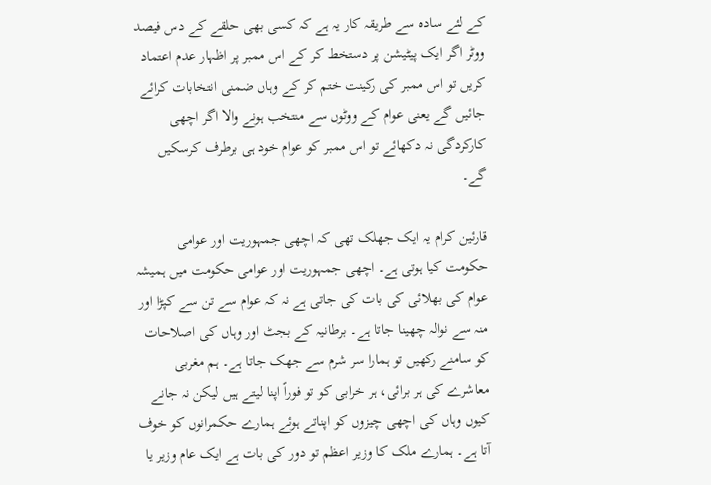کے لئے سادہ سے طریقہ کار یہ ہے کہ کسی بھی حلقے کے دس فیصد ووٹر اگر ایک پیٹیشن پر دستخط کر کے اس ممبر پر اظہار عدم اعتماد کریں تو اس ممبر کی رکینت ختم کر کے وہاں ضمنی انتخابات کرائے جائیں گے یعنی عوام کے ووٹوں سے منتخب ہونے والا اگر اچھی کارکردگی نہ دکھائے تو اس ممبر کو عوام خود ہی برطرف کرسکیں گے۔

قارئین کرام یہ ایک جھلک تھی کہ اچھی جمہوریت اور عوامی حکومت کیا ہوتی ہے۔ اچھی جمہوریت اور عوامی حکومت میں ہمیشہ عوام کی بھلائی کی بات کی جاتی ہے نہ کہ عوام سے تن سے کپڑا اور منہ سے نوالہ چھینا جاتا ہے۔ برطانیہ کے بجٹ اور وہاں کی اصلاحات کو سامنے رکھیں تو ہمارا سر شرم سے جھک جاتا ہے۔ ہم مغربی معاشرے کی ہر برائی، ہر خرابی کو تو فوراً اپنا لیتے ہیں لیکن نہ جانے کیوں وہاں کی اچھی چیزوں کو اپناتے ہوئے ہمارے حکمرانوں کو خوف آتا ہے۔ ہمارے ملک کا وزیر اعظم تو دور کی بات ہے ایک عام وزیر یا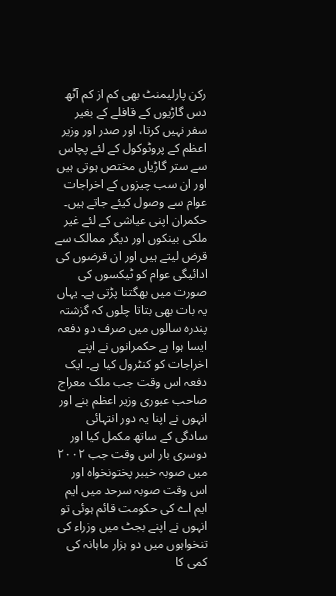رکن پارلیمنٹ بھی کم از کم آٹھ دس گاڑیوں کے قافلے کے بغیر سفر نہیں کرتا، اور صدر اور وزیر اعظم کے پروٹوکول کے لئے پچاس سے ستر گاڑیاں مختص ہوتی ہیں اور ان سب چیزوں کے اخراجات عوام سے وصول کیئے جاتے ہیں۔ حکمران اپنی عیاشی کے لئے غیر ملکی بینکوں اور دیگر ممالک سے قرض لیتے ہیں اور ان قرضوں کی ادائیگی عوام کو ٹیکسوں کی صورت میں بھگتنا پڑتی ہے۔ یہاں یہ بات بھی بتاتا چلوں کہ گزشتہ پندرہ سالوں میں صرف دو دفعہ ایسا ہوا ہے حکمرانوں نے اپنے اخراجات کو کنٹرول کیا ہے۔ ایک دفعہ اس وقت جب ملک معراج صاحب عبوری وزیر اعظم بنے اور انہوں نے اپنا یہ دور انتہائی سادگی کے ساتھ مکمل کیا اور دوسری بار اس وقت جب ٢٠٠٢ میں صوبہ خیبر پختونخواہ اور اس وقت صوبہ سرحد میں ایم ایم اے کی حکومت قائم ہوئی تو انہوں نے اپنے بجٹ میں وزراء کی تنخواہوں میں دو ہزار ماہانہ کی کمی کا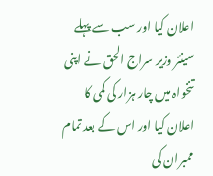اعلان کیا اور سب سے پہلے سینئر وزیر سراج الحق نے اپنی تنخواہ میں چار ہزار کی کمی کا اعلان کیا اور اس کے بعد تمام ممبران کی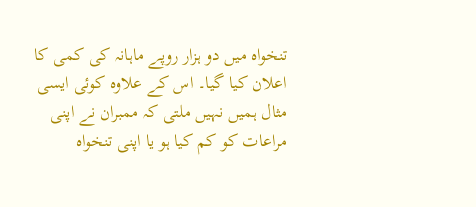تنخواہ میں دو ہزار روپے ماہانہ کی کمی کا اعلان کیا گیا۔ اس کے علاوہ کوئی ایسی مثال ہمیں نہیں ملتی کہ ممبران نے اپنی مراعات کو کم کیا ہو یا اپنی تنخواہ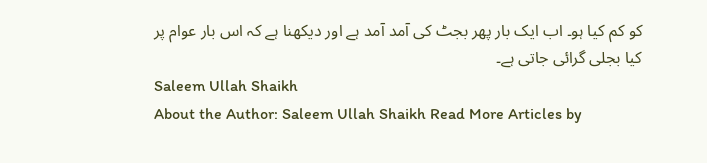کو کم کیا ہو۔ اب ایک بار پھر بجٹ کی آمد آمد ہے اور دیکھنا ہے کہ اس بار عوام پر کیا بجلی گرائی جاتی ہے۔
Saleem Ullah Shaikh
About the Author: Saleem Ullah Shaikh Read More Articles by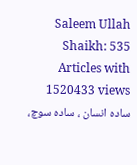Saleem Ullah Shaikh: 535 Articles with 1520433 views سادہ انسان ، سادہ سوچ،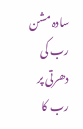سادہ مشن
رب کی دھرتی پر رب کا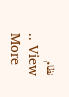نظام
.. View More